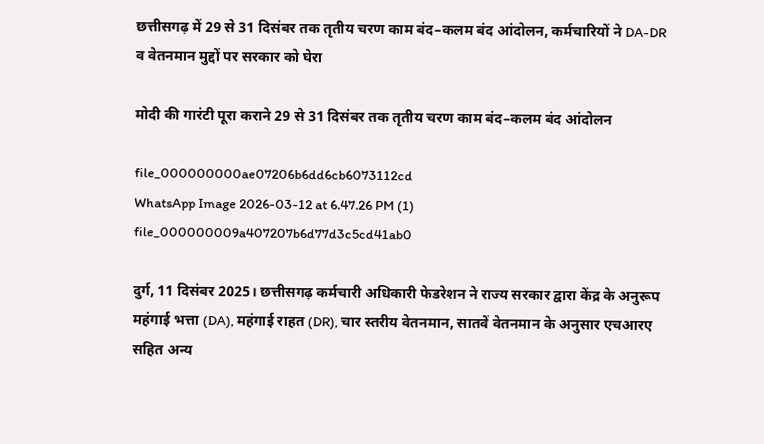छत्तीसगढ़ में 29 से 31 दिसंबर तक तृतीय चरण काम बंद–कलम बंद आंदोलन, कर्मचारियों ने DA-DR व वेतनमान मुद्दों पर सरकार को घेरा

मोदी की गारंटी पूरा कराने 29 से 31 दिसंबर तक तृतीय चरण काम बंद–कलम बंद आंदोलन

file_000000000ae07206b6dd6cb6073112cd
WhatsApp Image 2026-03-12 at 6.47.26 PM (1)
file_000000009a407207b6d77d3c5cd41ab0

दुर्ग, 11 दिसंबर 2025। छत्तीसगढ़ कर्मचारी अधिकारी फेडरेशन ने राज्य सरकार द्वारा केंद्र के अनुरूप महंगाई भत्ता (DA), महंगाई राहत (DR), चार स्तरीय वेतनमान, सातवें वेतनमान के अनुसार एचआरए सहित अन्य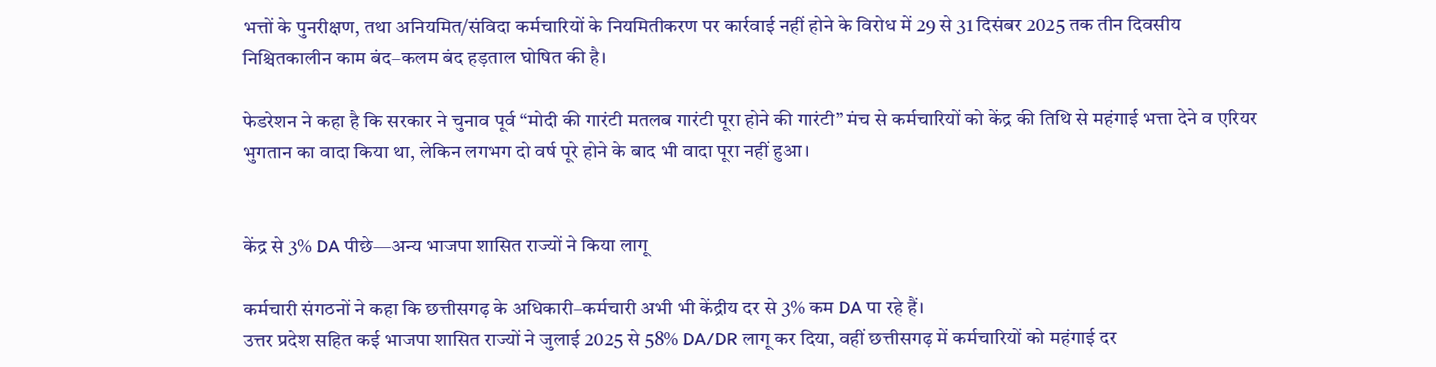भत्तों के पुनरीक्षण, तथा अनियमित/संविदा कर्मचारियों के नियमितीकरण पर कार्रवाई नहीं होने के विरोध में 29 से 31 दिसंबर 2025 तक तीन दिवसीय निश्चितकालीन काम बंद–कलम बंद हड़ताल घोषित की है।

फेडरेशन ने कहा है कि सरकार ने चुनाव पूर्व “मोदी की गारंटी मतलब गारंटी पूरा होने की गारंटी” मंच से कर्मचारियों को केंद्र की तिथि से महंगाई भत्ता देने व एरियर भुगतान का वादा किया था, लेकिन लगभग दो वर्ष पूरे होने के बाद भी वादा पूरा नहीं हुआ।


केंद्र से 3% DA पीछे—अन्य भाजपा शासित राज्यों ने किया लागू

कर्मचारी संगठनों ने कहा कि छत्तीसगढ़ के अधिकारी–कर्मचारी अभी भी केंद्रीय दर से 3% कम DA पा रहे हैं।
उत्तर प्रदेश सहित कई भाजपा शासित राज्यों ने जुलाई 2025 से 58% DA/DR लागू कर दिया, वहीं छत्तीसगढ़ में कर्मचारियों को महंगाई दर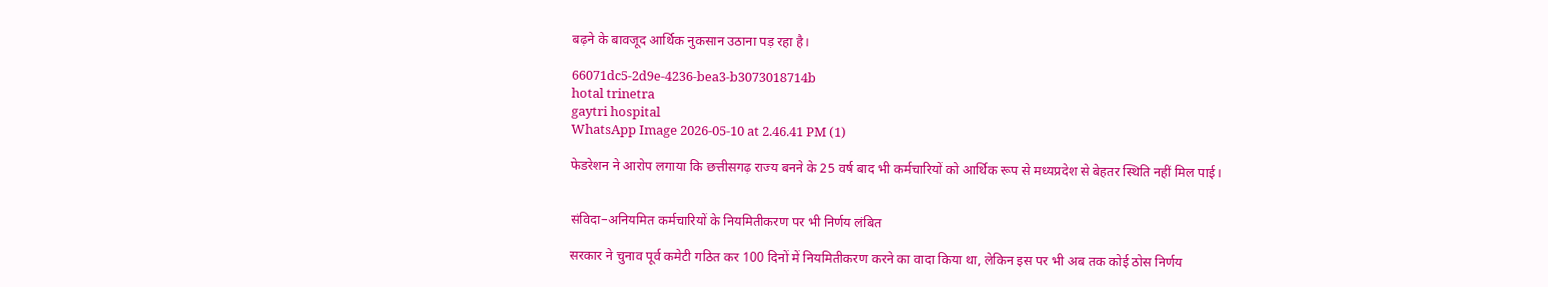बढ़ने के बावजूद आर्थिक नुकसान उठाना पड़ रहा है।

66071dc5-2d9e-4236-bea3-b3073018714b
hotal trinetra
gaytri hospital
WhatsApp Image 2026-05-10 at 2.46.41 PM (1)

फेडरेशन ने आरोप लगाया कि छत्तीसगढ़ राज्य बनने के 25 वर्ष बाद भी कर्मचारियों को आर्थिक रूप से मध्यप्रदेश से बेहतर स्थिति नहीं मिल पाई।


संविदा–अनियमित कर्मचारियों के नियमितीकरण पर भी निर्णय लंबित

सरकार ने चुनाव पूर्व कमेटी गठित कर 100 दिनों में नियमितीकरण करने का वादा किया था, लेकिन इस पर भी अब तक कोई ठोस निर्णय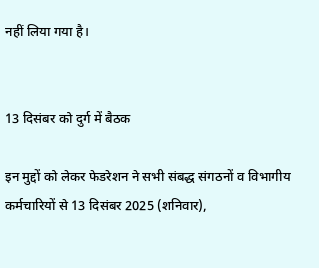नहीं लिया गया है।


13 दिसंबर को दुर्ग में बैठक

इन मुद्दों को लेकर फेडरेशन ने सभी संबद्ध संगठनों व विभागीय कर्मचारियों से 13 दिसंबर 2025 (शनिवार),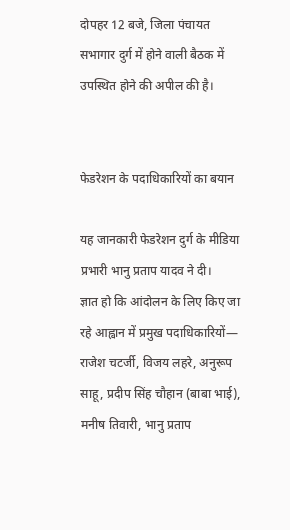दोपहर 12 बजे, जिला पंचायत सभागार दुर्ग में होने वाली बैठक में उपस्थित होने की अपील की है।


फेडरेशन के पदाधिकारियों का बयान

यह जानकारी फेडरेशन दुर्ग के मीडिया प्रभारी भानु प्रताप यादव ने दी।
ज्ञात हो कि आंदोलन के लिए किए जा रहे आह्वान में प्रमुख पदाधिकारियों—
राजेश चटर्जी, विजय लहरे, अनुरूप साहू, प्रदीप सिंह चौहान (बाबा भाई), मनीष तिवारी, भानु प्रताप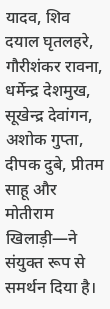यादव, शिव दयाल घृतलहरे, गौरीशंकर रावना, धर्मेन्द्र देशमुख, सूखेन्द्र देवांगन, अशोक गुप्ता, दीपक दुबे, प्रीतम साहू और मोतीराम खिलाड़ी—ने संयुक्त रूप से समर्थन दिया है।